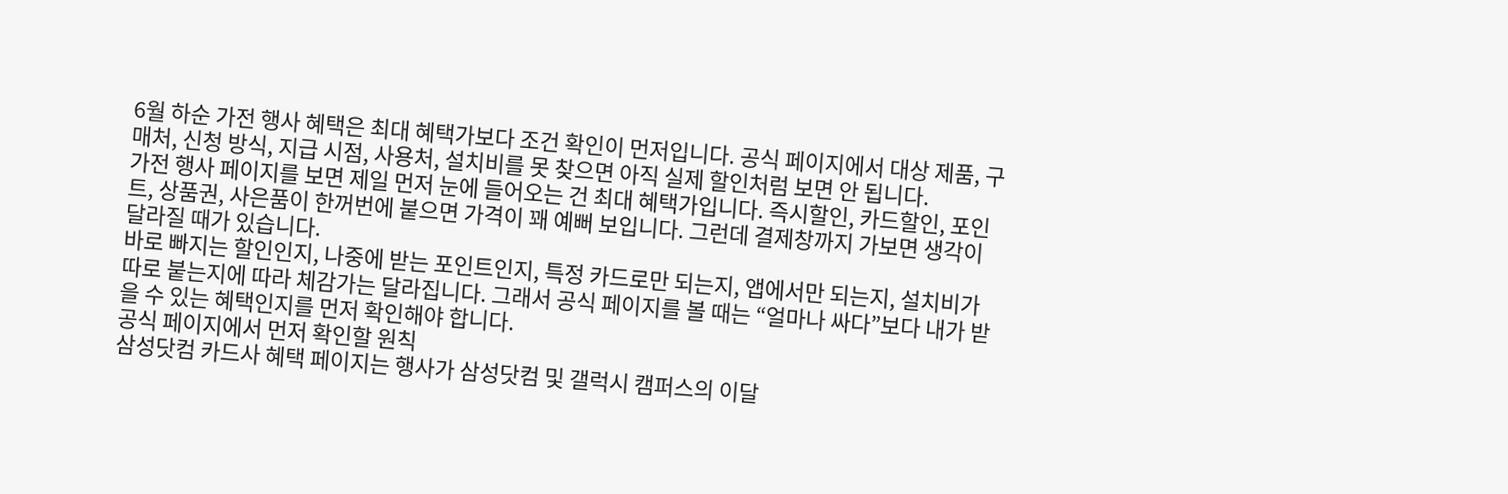6월 하순 가전 행사 혜택은 최대 혜택가보다 조건 확인이 먼저입니다. 공식 페이지에서 대상 제품, 구매처, 신청 방식, 지급 시점, 사용처, 설치비를 못 찾으면 아직 실제 할인처럼 보면 안 됩니다.
가전 행사 페이지를 보면 제일 먼저 눈에 들어오는 건 최대 혜택가입니다. 즉시할인, 카드할인, 포인트, 상품권, 사은품이 한꺼번에 붙으면 가격이 꽤 예뻐 보입니다. 그런데 결제창까지 가보면 생각이 달라질 때가 있습니다.
바로 빠지는 할인인지, 나중에 받는 포인트인지, 특정 카드로만 되는지, 앱에서만 되는지, 설치비가 따로 붙는지에 따라 체감가는 달라집니다. 그래서 공식 페이지를 볼 때는 “얼마나 싸다”보다 내가 받을 수 있는 혜택인지를 먼저 확인해야 합니다.
공식 페이지에서 먼저 확인할 원칙
삼성닷컴 카드사 혜택 페이지는 행사가 삼성닷컴 및 갤럭시 캠퍼스의 이달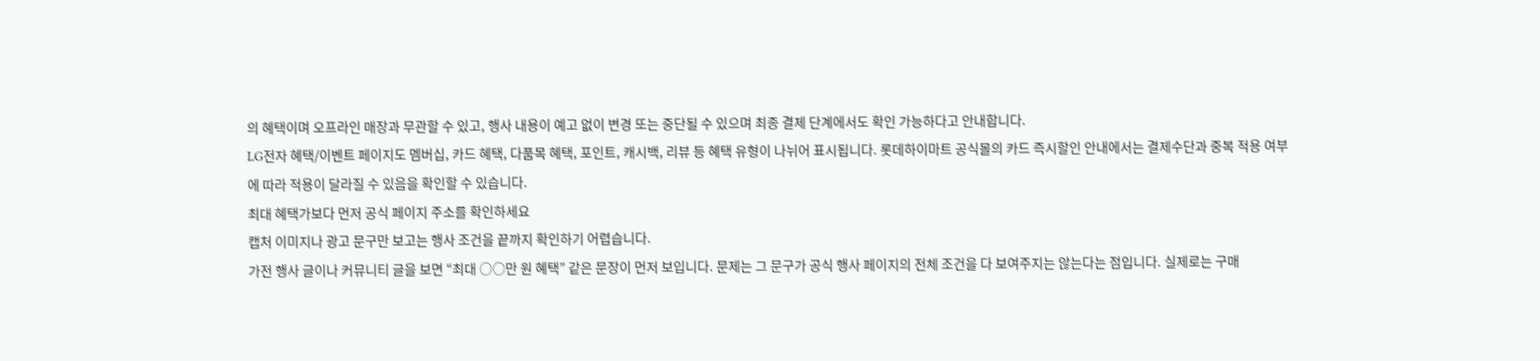의 혜택이며 오프라인 매장과 무관할 수 있고, 행사 내용이 예고 없이 변경 또는 중단될 수 있으며 최종 결제 단계에서도 확인 가능하다고 안내합니다.
LG전자 혜택/이벤트 페이지도 멤버십, 카드 혜택, 다품목 혜택, 포인트, 캐시백, 리뷰 등 혜택 유형이 나뉘어 표시됩니다. 롯데하이마트 공식몰의 카드 즉시할인 안내에서는 결제수단과 중복 적용 여부에 따라 적용이 달라질 수 있음을 확인할 수 있습니다.
최대 혜택가보다 먼저 공식 페이지 주소를 확인하세요
캡처 이미지나 광고 문구만 보고는 행사 조건을 끝까지 확인하기 어렵습니다.
가전 행사 글이나 커뮤니티 글을 보면 “최대 ○○만 원 혜택” 같은 문장이 먼저 보입니다. 문제는 그 문구가 공식 행사 페이지의 전체 조건을 다 보여주지는 않는다는 점입니다. 실제로는 구매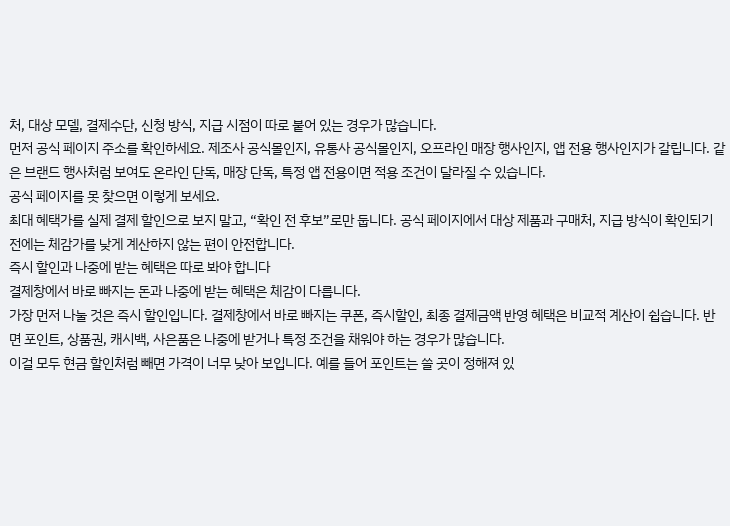처, 대상 모델, 결제수단, 신청 방식, 지급 시점이 따로 붙어 있는 경우가 많습니다.
먼저 공식 페이지 주소를 확인하세요. 제조사 공식몰인지, 유통사 공식몰인지, 오프라인 매장 행사인지, 앱 전용 행사인지가 갈립니다. 같은 브랜드 행사처럼 보여도 온라인 단독, 매장 단독, 특정 앱 전용이면 적용 조건이 달라질 수 있습니다.
공식 페이지를 못 찾으면 이렇게 보세요.
최대 혜택가를 실제 결제 할인으로 보지 말고, “확인 전 후보”로만 둡니다. 공식 페이지에서 대상 제품과 구매처, 지급 방식이 확인되기 전에는 체감가를 낮게 계산하지 않는 편이 안전합니다.
즉시 할인과 나중에 받는 혜택은 따로 봐야 합니다
결제창에서 바로 빠지는 돈과 나중에 받는 혜택은 체감이 다릅니다.
가장 먼저 나눌 것은 즉시 할인입니다. 결제창에서 바로 빠지는 쿠폰, 즉시할인, 최종 결제금액 반영 혜택은 비교적 계산이 쉽습니다. 반면 포인트, 상품권, 캐시백, 사은품은 나중에 받거나 특정 조건을 채워야 하는 경우가 많습니다.
이걸 모두 현금 할인처럼 빼면 가격이 너무 낮아 보입니다. 예를 들어 포인트는 쓸 곳이 정해져 있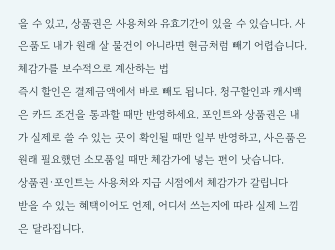을 수 있고, 상품권은 사용처와 유효기간이 있을 수 있습니다. 사은품도 내가 원래 살 물건이 아니라면 현금처럼 빼기 어렵습니다.
체감가를 보수적으로 계산하는 법
즉시 할인은 결제금액에서 바로 빼도 됩니다. 청구할인과 캐시백은 카드 조건을 통과할 때만 반영하세요. 포인트와 상품권은 내가 실제로 쓸 수 있는 곳이 확인될 때만 일부 반영하고, 사은품은 원래 필요했던 소모품일 때만 체감가에 넣는 편이 낫습니다.
상품권·포인트는 사용처와 지급 시점에서 체감가가 갈립니다
받을 수 있는 혜택이어도 언제, 어디서 쓰는지에 따라 실제 느낌은 달라집니다.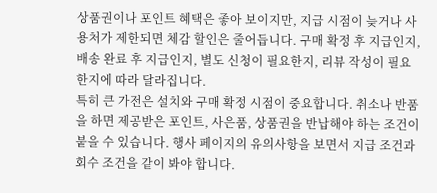상품권이나 포인트 혜택은 좋아 보이지만, 지급 시점이 늦거나 사용처가 제한되면 체감 할인은 줄어듭니다. 구매 확정 후 지급인지, 배송 완료 후 지급인지, 별도 신청이 필요한지, 리뷰 작성이 필요한지에 따라 달라집니다.
특히 큰 가전은 설치와 구매 확정 시점이 중요합니다. 취소나 반품을 하면 제공받은 포인트, 사은품, 상품권을 반납해야 하는 조건이 붙을 수 있습니다. 행사 페이지의 유의사항을 보면서 지급 조건과 회수 조건을 같이 봐야 합니다.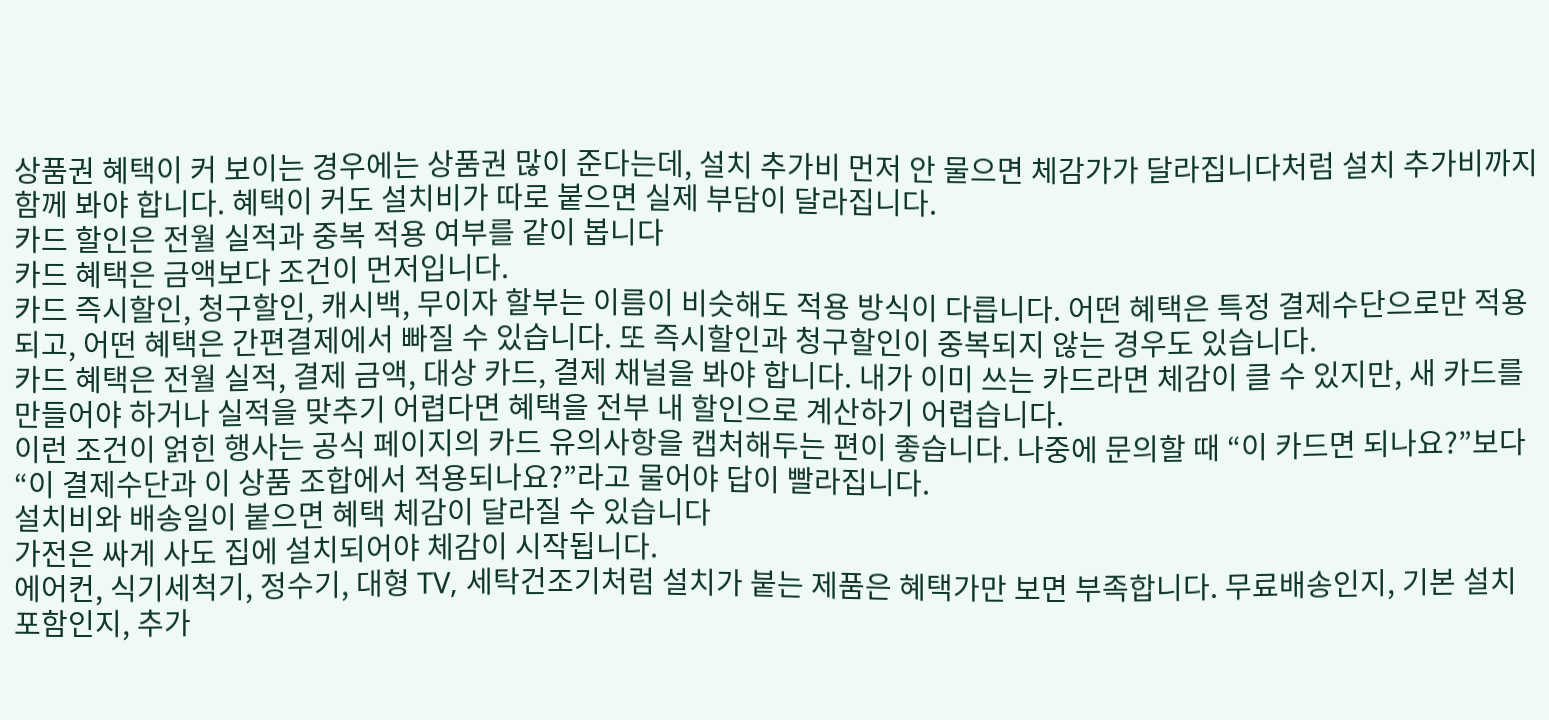상품권 혜택이 커 보이는 경우에는 상품권 많이 준다는데, 설치 추가비 먼저 안 물으면 체감가가 달라집니다처럼 설치 추가비까지 함께 봐야 합니다. 혜택이 커도 설치비가 따로 붙으면 실제 부담이 달라집니다.
카드 할인은 전월 실적과 중복 적용 여부를 같이 봅니다
카드 혜택은 금액보다 조건이 먼저입니다.
카드 즉시할인, 청구할인, 캐시백, 무이자 할부는 이름이 비슷해도 적용 방식이 다릅니다. 어떤 혜택은 특정 결제수단으로만 적용되고, 어떤 혜택은 간편결제에서 빠질 수 있습니다. 또 즉시할인과 청구할인이 중복되지 않는 경우도 있습니다.
카드 혜택은 전월 실적, 결제 금액, 대상 카드, 결제 채널을 봐야 합니다. 내가 이미 쓰는 카드라면 체감이 클 수 있지만, 새 카드를 만들어야 하거나 실적을 맞추기 어렵다면 혜택을 전부 내 할인으로 계산하기 어렵습니다.
이런 조건이 얽힌 행사는 공식 페이지의 카드 유의사항을 캡처해두는 편이 좋습니다. 나중에 문의할 때 “이 카드면 되나요?”보다 “이 결제수단과 이 상품 조합에서 적용되나요?”라고 물어야 답이 빨라집니다.
설치비와 배송일이 붙으면 혜택 체감이 달라질 수 있습니다
가전은 싸게 사도 집에 설치되어야 체감이 시작됩니다.
에어컨, 식기세척기, 정수기, 대형 TV, 세탁건조기처럼 설치가 붙는 제품은 혜택가만 보면 부족합니다. 무료배송인지, 기본 설치 포함인지, 추가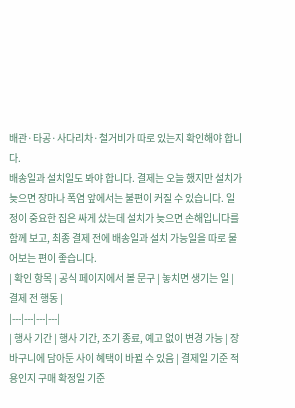배관·타공·사다리차·철거비가 따로 있는지 확인해야 합니다.
배송일과 설치일도 봐야 합니다. 결제는 오늘 했지만 설치가 늦으면 장마나 폭염 앞에서는 불편이 커질 수 있습니다. 일정이 중요한 집은 싸게 샀는데 설치가 늦으면 손해입니다를 함께 보고, 최종 결제 전에 배송일과 설치 가능일을 따로 물어보는 편이 좋습니다.
| 확인 항목 | 공식 페이지에서 볼 문구 | 놓치면 생기는 일 | 결제 전 행동 |
|---|---|---|---|
| 행사 기간 | 행사 기간, 조기 종료, 예고 없이 변경 가능 | 장바구니에 담아둔 사이 혜택이 바뀔 수 있음 | 결제일 기준 적용인지 구매 확정일 기준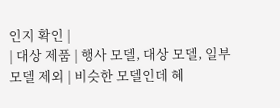인지 확인 |
| 대상 제품 | 행사 모델, 대상 모델, 일부 모델 제외 | 비슷한 모델인데 혜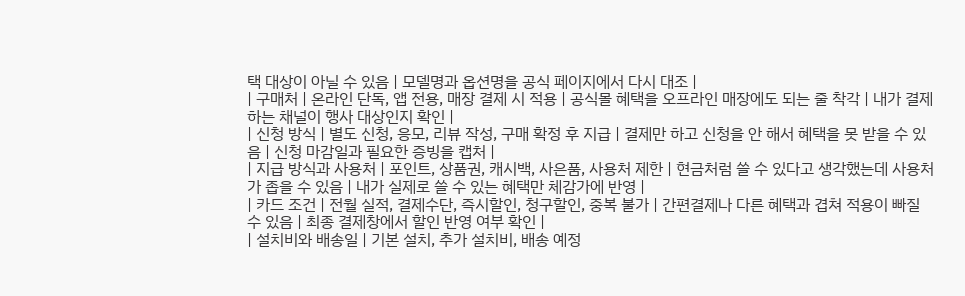택 대상이 아닐 수 있음 | 모델명과 옵션명을 공식 페이지에서 다시 대조 |
| 구매처 | 온라인 단독, 앱 전용, 매장 결제 시 적용 | 공식몰 혜택을 오프라인 매장에도 되는 줄 착각 | 내가 결제하는 채널이 행사 대상인지 확인 |
| 신청 방식 | 별도 신청, 응모, 리뷰 작성, 구매 확정 후 지급 | 결제만 하고 신청을 안 해서 혜택을 못 받을 수 있음 | 신청 마감일과 필요한 증빙을 캡처 |
| 지급 방식과 사용처 | 포인트, 상품권, 캐시백, 사은품, 사용처 제한 | 현금처럼 쓸 수 있다고 생각했는데 사용처가 좁을 수 있음 | 내가 실제로 쓸 수 있는 혜택만 체감가에 반영 |
| 카드 조건 | 전월 실적, 결제수단, 즉시할인, 청구할인, 중복 불가 | 간편결제나 다른 혜택과 겹쳐 적용이 빠질 수 있음 | 최종 결제창에서 할인 반영 여부 확인 |
| 설치비와 배송일 | 기본 설치, 추가 설치비, 배송 예정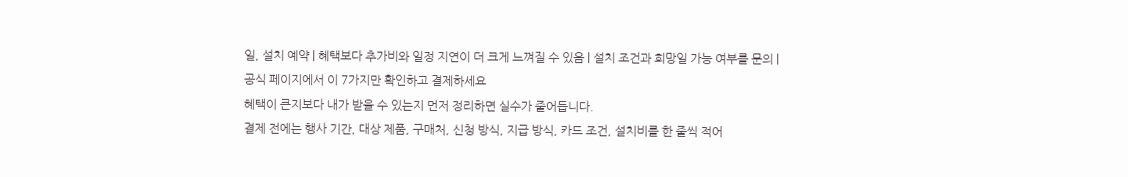일, 설치 예약 | 혜택보다 추가비와 일정 지연이 더 크게 느껴질 수 있음 | 설치 조건과 희망일 가능 여부를 문의 |
공식 페이지에서 이 7가지만 확인하고 결제하세요
혜택이 큰지보다 내가 받을 수 있는지 먼저 정리하면 실수가 줄어듭니다.
결제 전에는 행사 기간, 대상 제품, 구매처, 신청 방식, 지급 방식, 카드 조건, 설치비를 한 줄씩 적어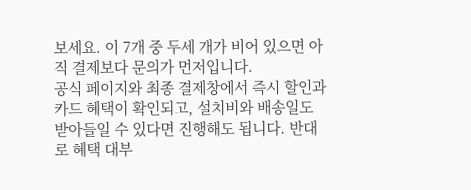보세요. 이 7개 중 두세 개가 비어 있으면 아직 결제보다 문의가 먼저입니다.
공식 페이지와 최종 결제창에서 즉시 할인과 카드 혜택이 확인되고, 설치비와 배송일도 받아들일 수 있다면 진행해도 됩니다. 반대로 혜택 대부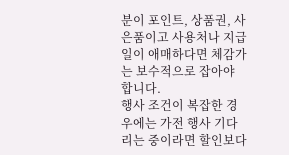분이 포인트, 상품권, 사은품이고 사용처나 지급일이 애매하다면 체감가는 보수적으로 잡아야 합니다.
행사 조건이 복잡한 경우에는 가전 행사 기다리는 중이라면 할인보다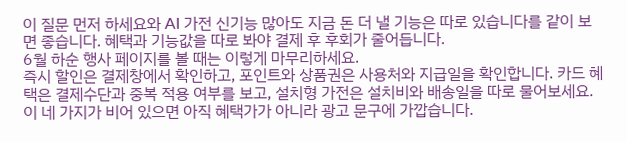이 질문 먼저 하세요와 AI 가전 신기능 많아도 지금 돈 더 낼 기능은 따로 있습니다를 같이 보면 좋습니다. 혜택과 기능값을 따로 봐야 결제 후 후회가 줄어듭니다.
6월 하순 행사 페이지를 볼 때는 이렇게 마무리하세요.
즉시 할인은 결제창에서 확인하고, 포인트와 상품권은 사용처와 지급일을 확인합니다. 카드 혜택은 결제수단과 중복 적용 여부를 보고, 설치형 가전은 설치비와 배송일을 따로 물어보세요. 이 네 가지가 비어 있으면 아직 혜택가가 아니라 광고 문구에 가깝습니다.